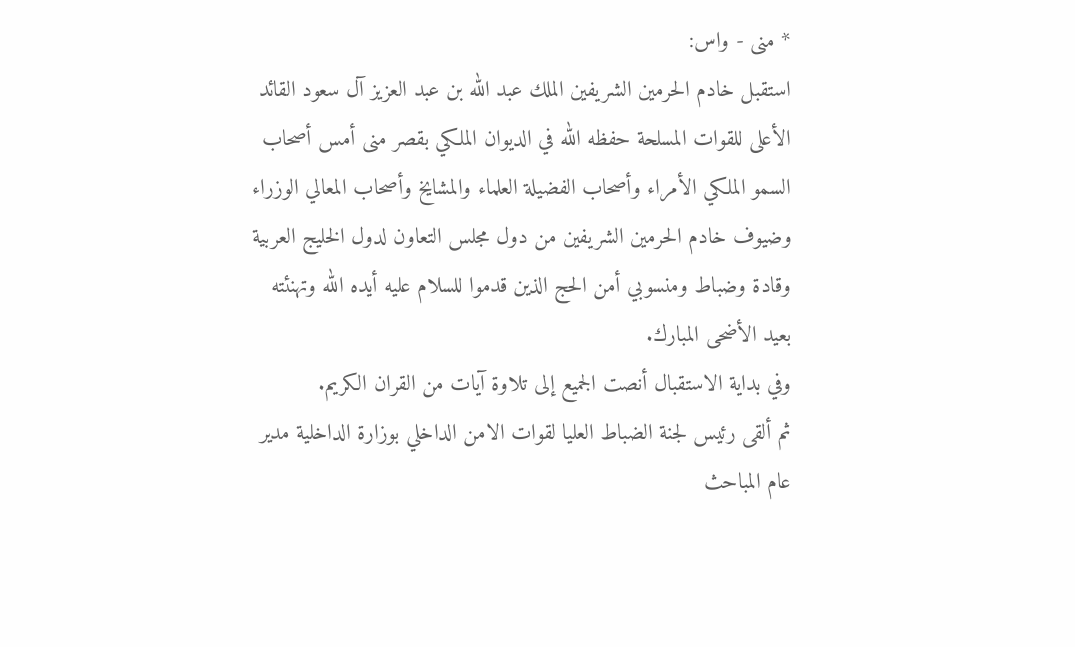* منى - واس:
استقبل خادم الحرمين الشريفين الملك عبد الله بن عبد العزيز آل سعود القائد الأعلى للقوات المسلحة حفظه الله في الديوان الملكي بقصر منى أمس أصحاب السمو الملكي الأمراء وأصحاب الفضيلة العلماء والمشايخ وأصحاب المعالي الوزراء وضيوف خادم الحرمين الشريفين من دول مجلس التعاون لدول الخليج العربية وقادة وضباط ومنسوبي أمن الحج الذين قدموا للسلام عليه أيده الله وتهنئته بعيد الأضحى المبارك.
وفي بداية الاستقبال أنصت الجميع إلى تلاوة آيات من القران الكريم.
ثم ألقى رئيس لجنة الضباط العليا لقوات الامن الداخلي بوزارة الداخلية مدير عام المباحث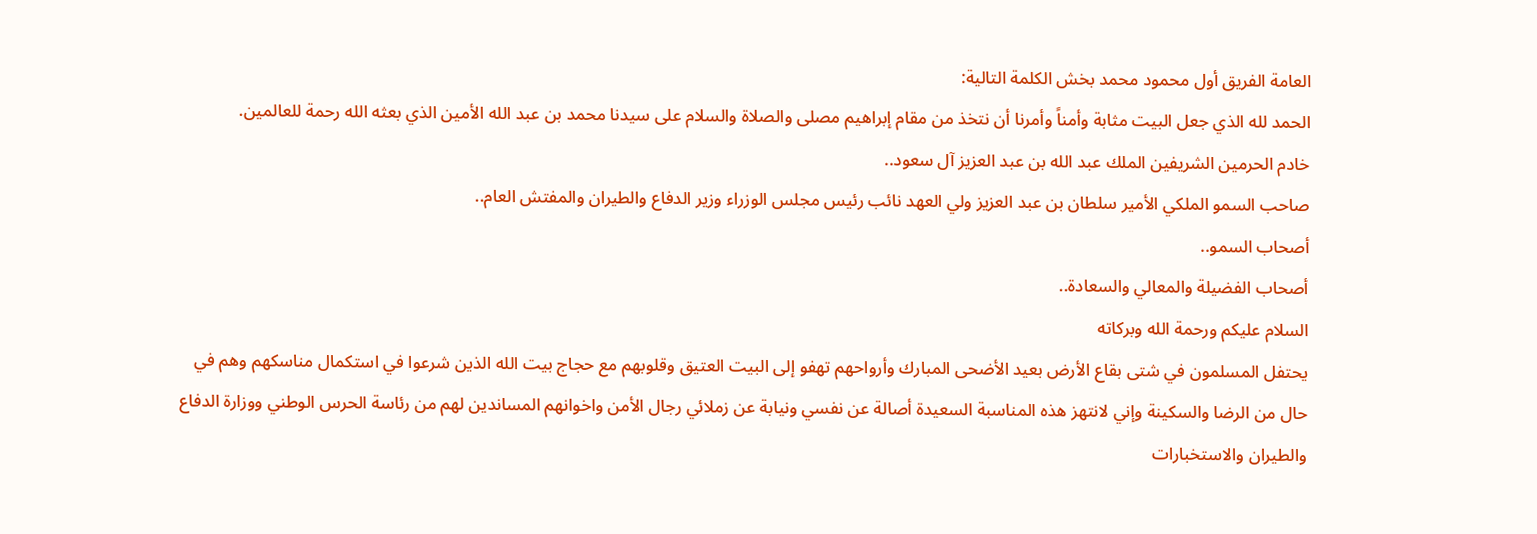العامة الفريق أول محمود محمد بخش الكلمة التالية:
الحمد لله الذي جعل البيت مثابة وأمناً وأمرنا أن نتخذ من مقام إبراهيم مصلى والصلاة والسلام على سيدنا محمد بن عبد الله الأمين الذي بعثه الله رحمة للعالمين.
خادم الحرمين الشريفين الملك عبد الله بن عبد العزيز آل سعود..
صاحب السمو الملكي الأمير سلطان بن عبد العزيز ولي العهد نائب رئيس مجلس الوزراء وزير الدفاع والطيران والمفتش العام..
أصحاب السمو..
أصحاب الفضيلة والمعالي والسعادة..
السلام عليكم ورحمة الله وبركاته
يحتفل المسلمون في شتى بقاع الأرض بعيد الأضحى المبارك وأرواحهم تهفو إلى البيت العتيق وقلوبهم مع حجاج بيت الله الذين شرعوا في استكمال مناسكهم وهم في حال من الرضا والسكينة وإني لانتهز هذه المناسبة السعيدة أصالة عن نفسي ونيابة عن زملائي رجال الأمن واخوانهم المساندين لهم من رئاسة الحرس الوطني ووزارة الدفاع والطيران والاستخبارات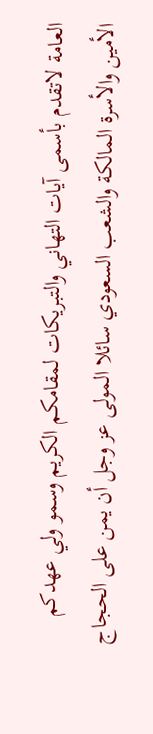العامة لاتقدم بأسمى آيات التهاني والتبريكات لمقامكم الكريم وسمو ولي عهدكم الأمين والأسرة المالكة والشعب السعودي سائلا المولى عز وجل أن يمن على الحجاج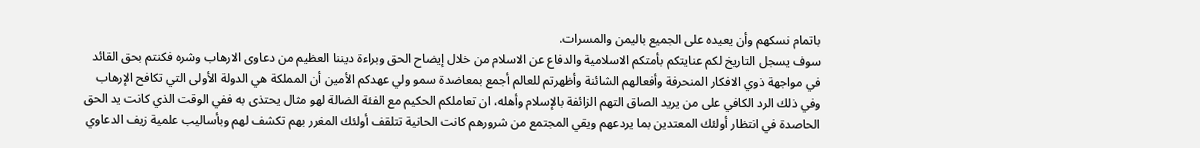باتمام نسكهم وأن يعيده على الجميع باليمن والمسرات.
سوف يسجل التاريخ لكم عنايتكم بأمتكم الاسلامية والدفاع عن الاسلام من خلال إيضاح الحق وبراءة ديننا العظيم من دعاوى الارهاب وشره فكنتم بحق القائد في مواجهة ذوي الافكار المنحرفة وأفعالهم الشائنة وأظهرتم للعالم أجمع بمعاضدة سمو ولي عهدكم الأمين أن المملكة هي الدولة الأولى التي تكافح الإرهاب وفي ذلك الرد الكافي على من يريد الصاق التهم الزائفة بالإسلام وأهله، ان تعاملكم الحكيم مع الفئة الضالة لهو مثال يحتذى به ففي الوقت الذي كانت يد الحق الحاصدة في انتظار أولئك المعتدين بما يردعهم ويقي المجتمع من شرورهم كانت الحانية تتلقف أولئك المغرر بهم تكشف لهم وبأساليب علمية زيف الدعاوي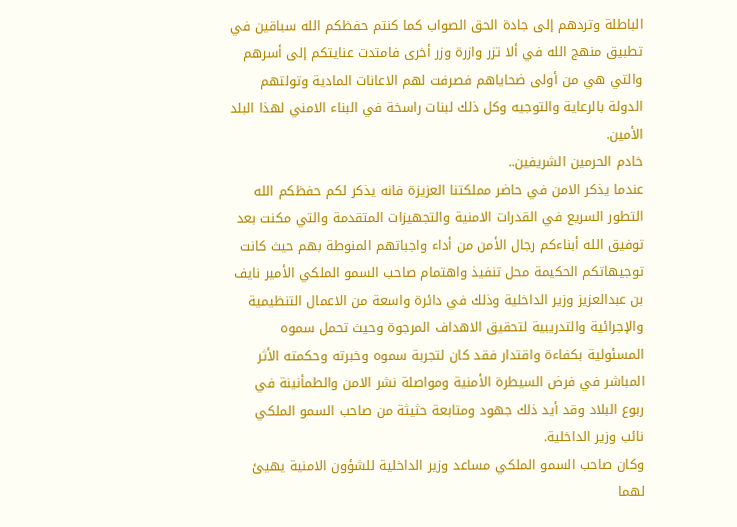الباطلة وتردهم إلى جادة الحق الصواب كما كنتم حفظكم الله سباقين في تطبيق منهج الله في ألا تزر وازرة وزر أخرى فامتدت عنايتكم إلى أسرهم والتي هي من أولى ضحاياهم فصرفت لهم الاعانات المادية وتولتهم الدولة بالرعاية والتوجيه وكل ذلك لبنات راسخة في البناء الامني لهذا البلد الأمين.
خادم الحرمين الشريفين..
عندما يذكر الامن في حاضر مملكتنا العزيزة فانه يذكر لكم حفظكم الله التطور السريع في القدرات الامنية والتجهيزات المتقدمة والتي مكنت بعد توفيق الله أبناءكم رجال الأمن من أداء واجباتهم المنوطة بهم حيث كانت توجيهاتكم الحكيمة محل تنفيذ واهتمام صاحب السمو الملكي الأمير نايف بن عبدالعزيز وزير الداخلية وذلك في دائرة واسعة من الاعمال التنظيمية والإجرائية والتدريبية لتحقيق الاهداف المرجوة وحيث تحمل سموه المسئولية بكفاءة واقتدار فقد كان لتجربة سموه وخبرته وحكمته الأثر المباشر في فرض السيطرة الأمنية ومواصلة نشر الامن والطمأنينة في ربوع البلاد وقد أيد ذلك جهود ومتابعة حثيثة من صاحب السمو الملكي نائب وزير الداخلية.
وكان صاحب السمو الملكي مساعد وزير الداخلية للشؤون الامنية يهيئ لهما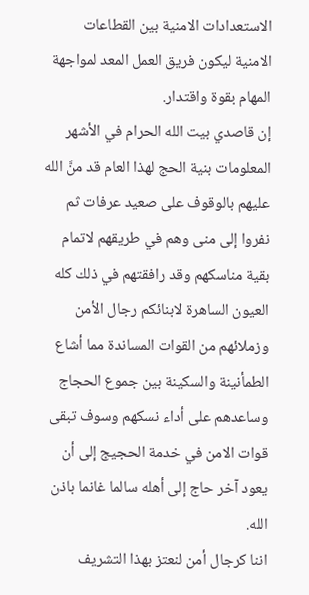الاستعدادات الامنية بين القطاعات الامنية ليكون فريق العمل المعد لمواجهة المهام بقوة واقتدار.
إن قاصدي بيت الله الحرام في الأشهر المعلومات بنية الحج لهذا العام قد منَّ الله عليهم بالوقوف على صعيد عرفات ثم نفروا إلى منى وهم في طريقهم لاتمام بقية مناسكهم وقد رافقتهم في ذلك كله العيون الساهرة لابنائكم رجال الأمن وزملائهم من القوات المساندة مما أشاع الطمأنينة والسكينة بين جموع الحجاج وساعدهم على أداء نسكهم وسوف تبقى قوات الامن في خدمة الحجيج إلى أن يعود آخر حاج إلى أهله سالما غانما باذن الله.
اننا كرجال أمن لنعتز بهذا التشريف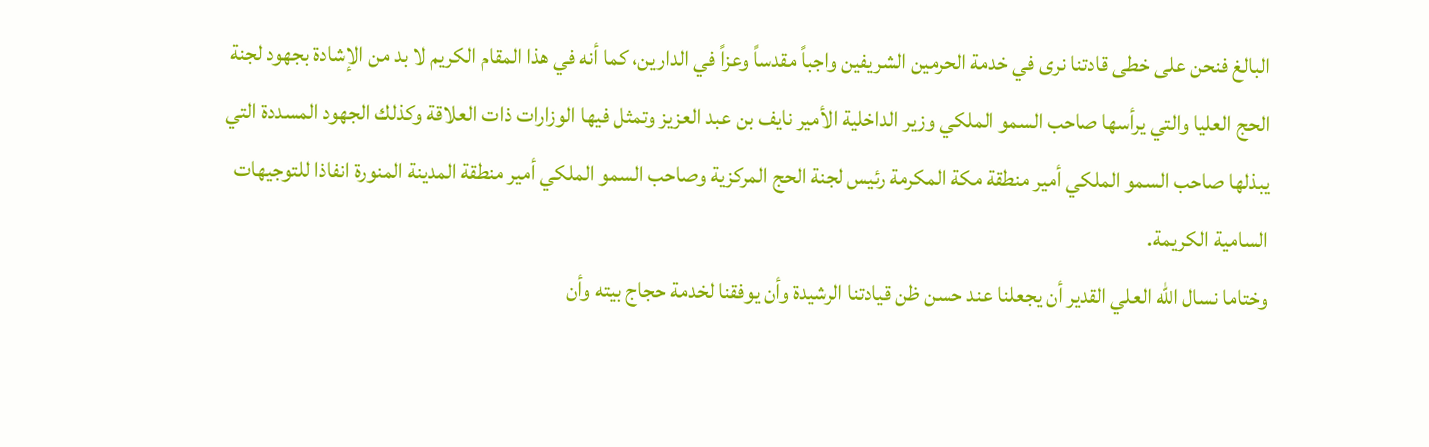البالغ فنحن على خطى قادتنا نرى في خدمة الحرمين الشريفين واجباً مقدساً وعزاً في الدارين، كما أنه في هذا المقام الكريم لا بد من الإشادة بجهود لجنة الحج العليا والتي يرأسها صاحب السمو الملكي وزير الداخلية الأمير نايف بن عبد العزيز وتمثل فيها الوزارات ذات العلاقة وكذلك الجهود المسددة التي يبذلها صاحب السمو الملكي أمير منطقة مكة المكرمة رئيس لجنة الحج المركزية وصاحب السمو الملكي أمير منطقة المدينة المنورة انفاذا للتوجيهات السامية الكريمة.
وختاما نسال الله العلي القدير أن يجعلنا عند حسن ظن قيادتنا الرشيدة وأن يوفقنا لخدمة حجاج بيته وأن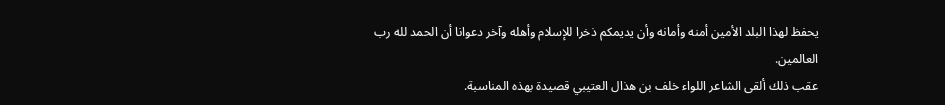يحفظ لهذا البلد الأمين أمنه وأمانه وأن يديمكم ذخرا للإسلام وأهله وآخر دعوانا أن الحمد لله رب العالمين.
عقب ذلك ألقى الشاعر اللواء خلف بن هذال العتيبي قصيدة بهذه المناسبة.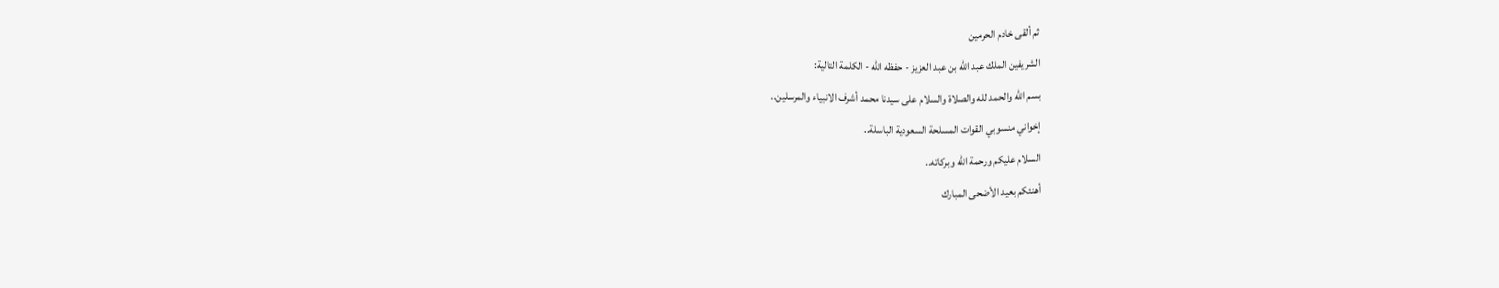ثم ألقى خادم الحرمين
الشريفين الملك عبد الله بن عبد العزيز - حفظه الله - الكلمة التالية:
بسم الله والحمد لله والصلاة والسلام على سيدنا محمد أشرف الانبياء والمرسلين..
إخواني منسوبي القوات المسلحة السعودية الباسلة..
السلام عليكم ورحمة الله وبركاته..
أهنئكم بعيد الأضحى المبارك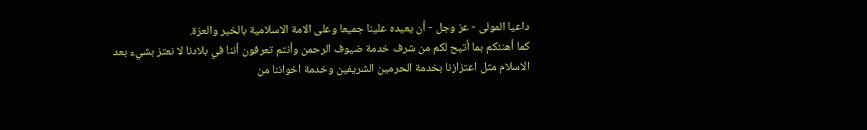داعيا المولى - عز وجل - أن يعيده علينا جميعا وعلى الامة الاسلامية بالخير والعزة.
كما أهنئكم بما أتيح لكم من شرف خدمة ضيوف الرحمن وأنتم تعرفون أننا في بلادنا لا نعتز بشيء بعد الاسلام مثل اعتزازنا بخدمة الحرمين الشريفين وخدمة اخواننا من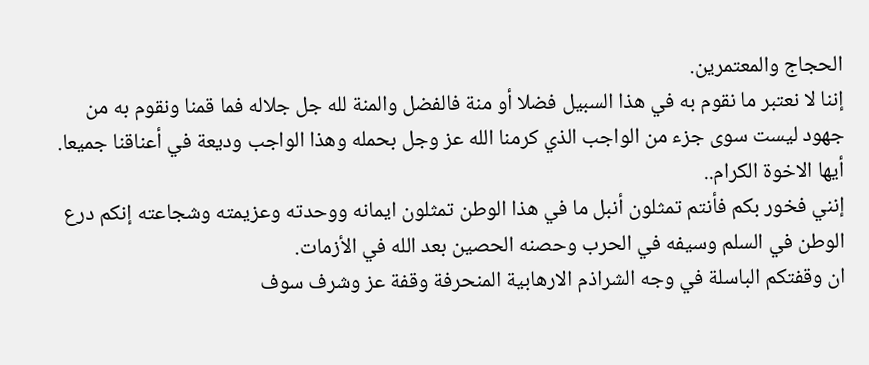الحجاج والمعتمرين.
إننا لا نعتبر ما نقوم به في هذا السبيل فضلا أو منة فالفضل والمنة لله جل جلاله فما قمنا ونقوم به من جهود ليست سوى جزء من الواجب الذي كرمنا الله عز وجل بحمله وهذا الواجب وديعة في أعناقنا جميعا. أيها الاخوة الكرام..
إنني فخور بكم فأنتم تمثلون أنبل ما في هذا الوطن تمثلون ايمانه ووحدته وعزيمته وشجاعته إنكم درع الوطن في السلم وسيفه في الحرب وحصنه الحصين بعد الله في الأزمات.
ان وقفتكم الباسلة في وجه الشراذم الارهابية المنحرفة وقفة عز وشرف سوف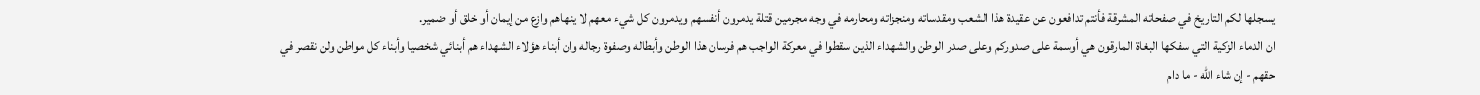يسجلها لكم التاريخ في صفحاته المشرقة فأنتم تدافعون عن عقيدة هذا الشعب ومقدساته ومنجزاته ومحارمه في وجه مجرمين قتلة يدمرون أنفسهم ويدمرون كل شيء معهم لا ينهاهم وازع من إيمان أو خلق أو ضمير.
ان الدماء الزكية التي سفكها البغاة المارقون هي أوسمة على صدوركم وعلى صدر الوطن والشهداء الذين سقطوا في معركة الواجب هم فرسان هذا الوطن وأبطاله وصفوة رجاله وان أبناء هؤلاء الشهداء هم أبنائي شخصيا وأبناء كل مواطن ولن نقصر في حقهم - إن شاء الله - ما دام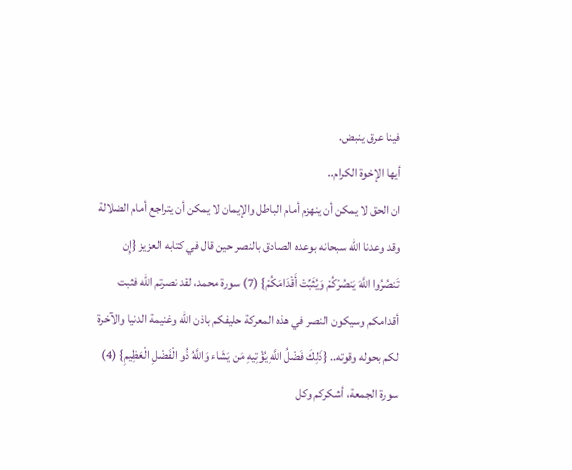فينا عرق ينبض.
أيها الإخوة الكرام..
ان الحق لا يمكن أن ينهزم أمام الباطل والإيمان لا يمكن أن يتراجع أمام الضلالة وقد وعدنا الله سبحانه بوعده الصادق بالنصر حين قال في كتابه العزيز {إِن تَنصُرُوا اللَّهَ يَنصُرْكُمْ وَيُثَبِّتْ أَقْدَامَكُمْ} (7) سورة محمد، لقد نصرتم الله فثبت أقدامكم وسيكون النصر في هذه المعركة حليفكم باذن الله وغنيمة الدنيا والآخرة لكم بحوله وقوته.. {ذَلِكَ فَضْلُ اللَّهِ يُؤْتِيهِ مَن يَشَاء وَاللَّهُ ذُو الْفَضْلِ الْعَظِيمِ} (4) سورة الجمعة، أشكركم وكل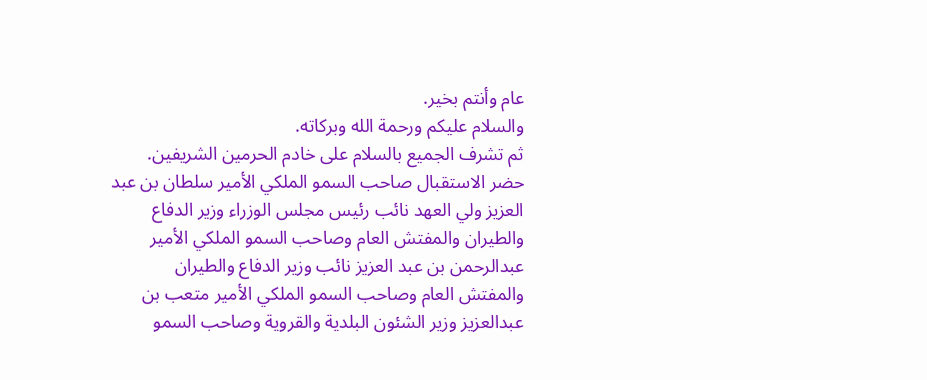عام وأنتم بخير.
والسلام عليكم ورحمة الله وبركاته.
ثم تشرف الجميع بالسلام على خادم الحرمين الشريفين.
حضر الاستقبال صاحب السمو الملكي الأمير سلطان بن عبد العزيز ولي العهد نائب رئيس مجلس الوزراء وزير الدفاع والطيران والمفتش العام وصاحب السمو الملكي الأمير عبدالرحمن بن عبد العزيز نائب وزير الدفاع والطيران والمفتش العام وصاحب السمو الملكي الأمير متعب بن عبدالعزيز وزير الشئون البلدية والقروية وصاحب السمو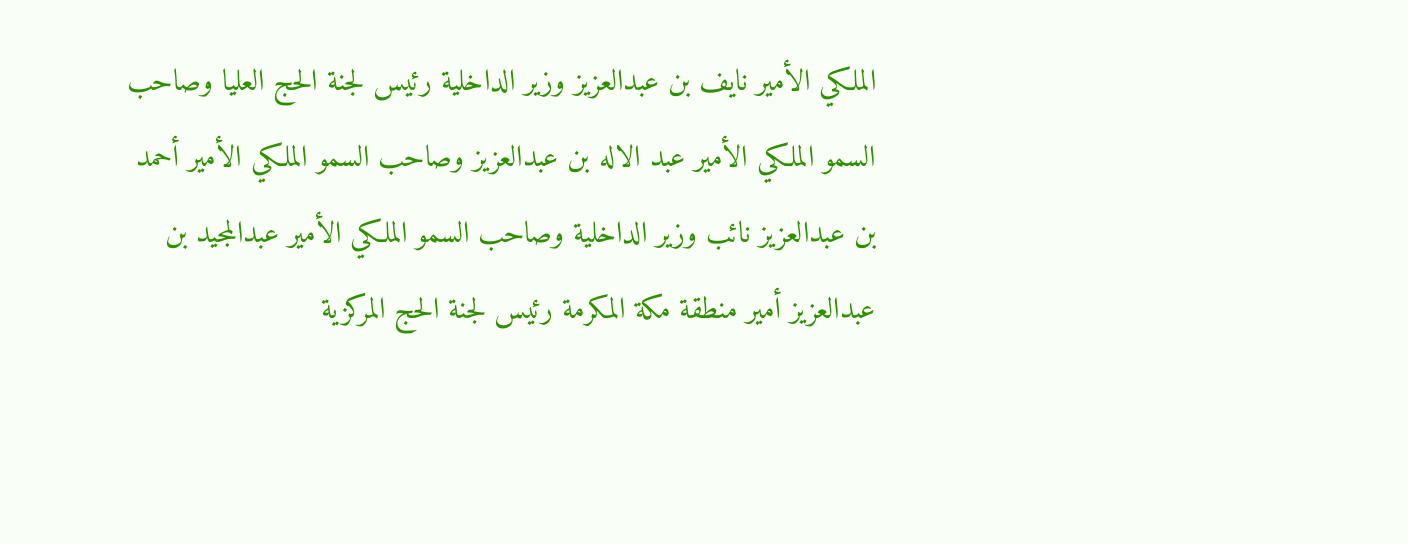الملكي الأمير نايف بن عبدالعزيز وزير الداخلية رئيس لجنة الحج العليا وصاحب السمو الملكي الأمير عبد الاله بن عبدالعزيز وصاحب السمو الملكي الأمير أحمد بن عبدالعزيز نائب وزير الداخلية وصاحب السمو الملكي الأمير عبدالمجيد بن عبدالعزيز أمير منطقة مكة المكرمة رئيس لجنة الحج المركزية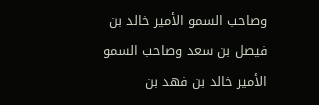وصاحب السمو الأمير خالد بن فيصل بن سعد وصاحب السمو الأمير خالد بن فهد بن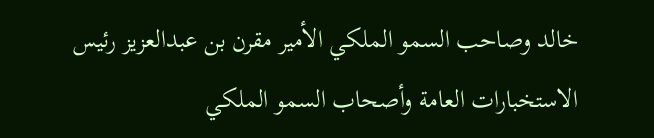خالد وصاحب السمو الملكي الأمير مقرن بن عبدالعزيز رئيس الاستخبارات العامة وأصحاب السمو الملكي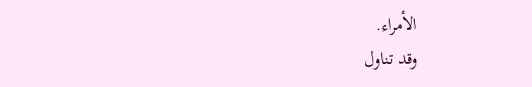الأمراء.
وقد تناول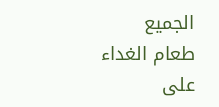الجميع طعام الغداء على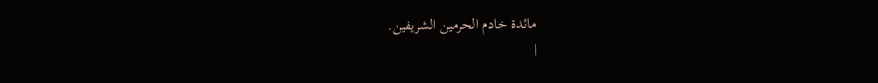مائدة خادم الحرمين الشريفين.
|